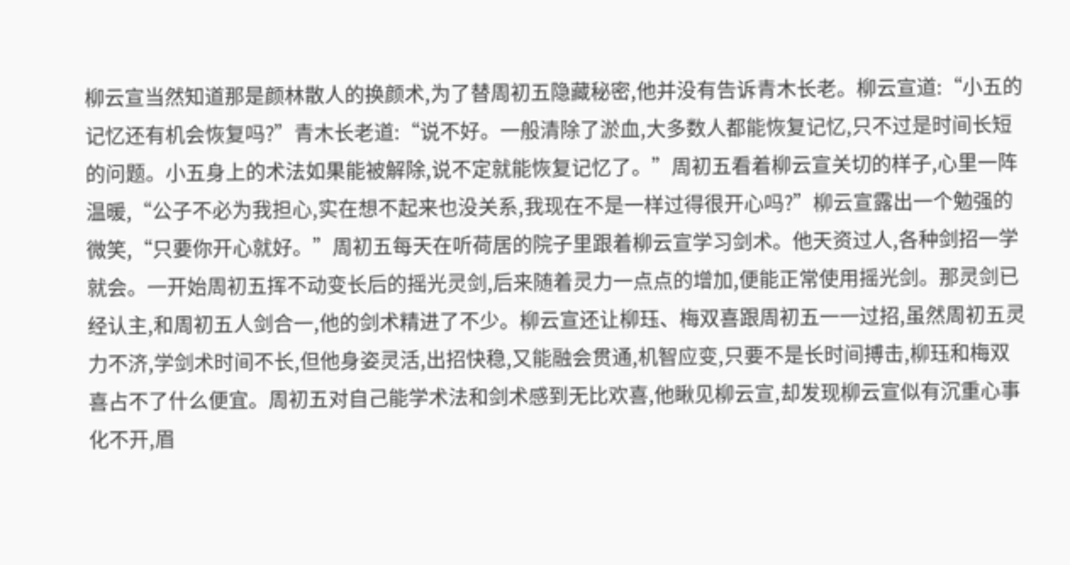柳云宣当然知道那是颜林散人的换颜术,为了替周初五隐藏秘密,他并没有告诉青木长老。柳云宣道:“小五的记忆还有机会恢复吗?”青木长老道:“说不好。一般清除了淤血,大多数人都能恢复记忆,只不过是时间长短的问题。小五身上的术法如果能被解除,说不定就能恢复记忆了。”周初五看着柳云宣关切的样子,心里一阵温暖,“公子不必为我担心,实在想不起来也没关系,我现在不是一样过得很开心吗?”柳云宣露出一个勉强的微笑,“只要你开心就好。”周初五每天在听荷居的院子里跟着柳云宣学习剑术。他天资过人,各种剑招一学就会。一开始周初五挥不动变长后的摇光灵剑,后来随着灵力一点点的增加,便能正常使用摇光剑。那灵剑已经认主,和周初五人剑合一,他的剑术精进了不少。柳云宣还让柳珏、梅双喜跟周初五一一过招,虽然周初五灵力不济,学剑术时间不长,但他身姿灵活,出招快稳,又能融会贯通,机智应变,只要不是长时间搏击,柳珏和梅双喜占不了什么便宜。周初五对自己能学术法和剑术感到无比欢喜,他瞅见柳云宣,却发现柳云宣似有沉重心事化不开,眉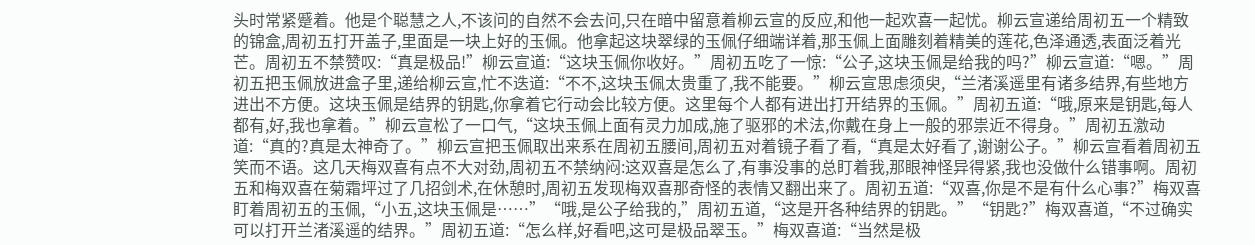头时常紧蹙着。他是个聪慧之人,不该问的自然不会去问,只在暗中留意着柳云宣的反应,和他一起欢喜一起忧。柳云宣递给周初五一个精致的锦盒,周初五打开盖子,里面是一块上好的玉佩。他拿起这块翠绿的玉佩仔细端详着,那玉佩上面雕刻着精美的莲花,色泽通透,表面泛着光芒。周初五不禁赞叹:“真是极品!”柳云宣道:“这块玉佩你收好。”周初五吃了一惊:“公子,这块玉佩是给我的吗?”柳云宣道:“嗯。”周初五把玉佩放进盒子里,递给柳云宣,忙不迭道:“不不,这块玉佩太贵重了,我不能要。”柳云宣思虑须臾,“兰渚溪遥里有诸多结界,有些地方进出不方便。这块玉佩是结界的钥匙,你拿着它行动会比较方便。这里每个人都有进出打开结界的玉佩。”周初五道:“哦,原来是钥匙,每人都有,好,我也拿着。”柳云宣松了一口气,“这块玉佩上面有灵力加成,施了驱邪的术法,你戴在身上一般的邪祟近不得身。”周初五激动道:“真的?真是太神奇了。”柳云宣把玉佩取出来系在周初五腰间,周初五对着镜子看了看,“真是太好看了,谢谢公子。”柳云宣看着周初五笑而不语。这几天梅双喜有点不大对劲,周初五不禁纳闷:这双喜是怎么了,有事没事的总盯着我,那眼神怪异得紧,我也没做什么错事啊。周初五和梅双喜在菊霜坪过了几招剑术,在休憩时,周初五发现梅双喜那奇怪的表情又翻出来了。周初五道:“双喜,你是不是有什么心事?”梅双喜盯着周初五的玉佩,“小五,这块玉佩是……”“哦,是公子给我的,”周初五道,“这是开各种结界的钥匙。”“钥匙?”梅双喜道,“不过确实可以打开兰渚溪遥的结界。”周初五道:“怎么样,好看吧,这可是极品翠玉。”梅双喜道:“当然是极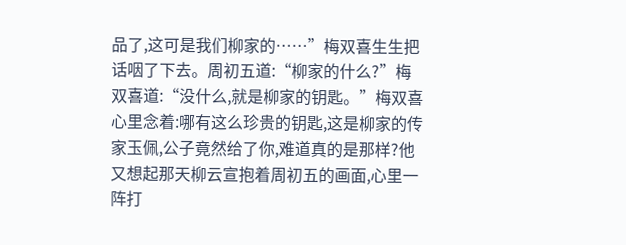品了,这可是我们柳家的……”梅双喜生生把话咽了下去。周初五道:“柳家的什么?”梅双喜道:“没什么,就是柳家的钥匙。”梅双喜心里念着:哪有这么珍贵的钥匙,这是柳家的传家玉佩,公子竟然给了你,难道真的是那样?他又想起那天柳云宣抱着周初五的画面,心里一阵打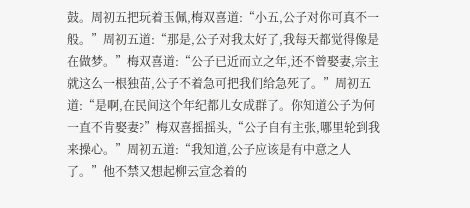鼓。周初五把玩着玉佩,梅双喜道:“小五,公子对你可真不一般。”周初五道:“那是,公子对我太好了,我每天都觉得像是在做梦。”梅双喜道:“公子已近而立之年,还不曾娶妻,宗主就这么一根独苗,公子不着急可把我们给急死了。”周初五道:“是啊,在民间这个年纪都儿女成群了。你知道公子为何一直不肯娶妻?”梅双喜摇摇头,“公子自有主张,哪里轮到我来操心。”周初五道:“我知道,公子应该是有中意之人了。”他不禁又想起柳云宣念着的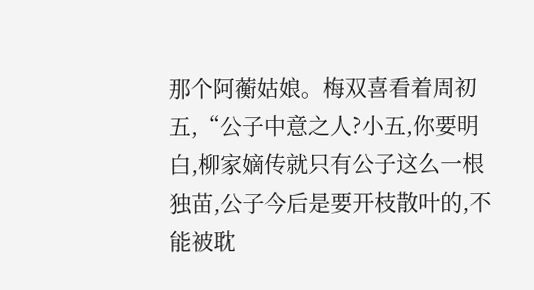那个阿蘅姑娘。梅双喜看着周初五,“公子中意之人?小五,你要明白,柳家嫡传就只有公子这么一根独苗,公子今后是要开枝散叶的,不能被耽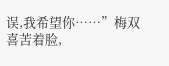误,我希望你……”梅双喜苦着脸,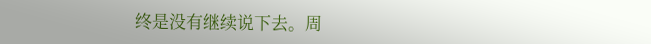终是没有继续说下去。周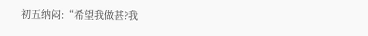初五纳闷:“希望我做甚?我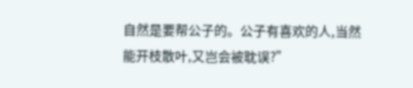自然是要帮公子的。公子有喜欢的人,当然能开枝散叶,又岂会被耽误?”